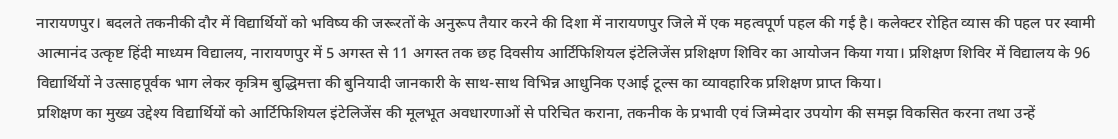नारायणपुर। बदलते तकनीकी दौर में विद्यार्थियों को भविष्य की जरूरतों के अनुरूप तैयार करने की दिशा में नारायणपुर जिले में एक महत्वपूर्ण पहल की गई है। कलेक्टर रोहित व्यास की पहल पर स्वामी आत्मानंद उत्कृष्ट हिंदी माध्यम विद्यालय, नारायणपुर में 5 अगस्त से 11 अगस्त तक छह दिवसीय आर्टिफिशियल इंटेलिजेंस प्रशिक्षण शिविर का आयोजन किया गया। प्रशिक्षण शिविर में विद्यालय के 96 विद्यार्थियों ने उत्साहपूर्वक भाग लेकर कृत्रिम बुद्धिमत्ता की बुनियादी जानकारी के साथ-साथ विभिन्न आधुनिक एआई टूल्स का व्यावहारिक प्रशिक्षण प्राप्त किया।
प्रशिक्षण का मुख्य उद्देश्य विद्यार्थियों को आर्टिफिशियल इंटेलिजेंस की मूलभूत अवधारणाओं से परिचित कराना, तकनीक के प्रभावी एवं जिम्मेदार उपयोग की समझ विकसित करना तथा उन्हें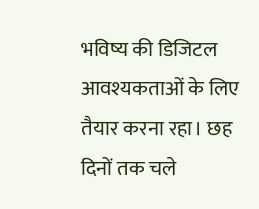भविष्य की डिजिटल आवश्यकताओं के लिए तैयार करना रहा। छह दिनों तक चले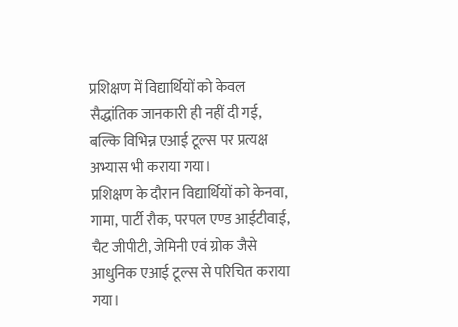प्रशिक्षण में विद्यार्थियों को केवल सैद्धांतिक जानकारी ही नहीं दी गई, बल्कि विभिन्न एआई टूल्स पर प्रत्यक्ष अभ्यास भी कराया गया।
प्रशिक्षण के दौरान विद्यार्थियों को केनवा, गामा, पार्टी रौक, परपल एण्ड आईटीवाई, चैट जीपीटी, जेमिनी एवं ग्रोक जैसे आधुनिक एआई टूल्स से परिचित कराया गया।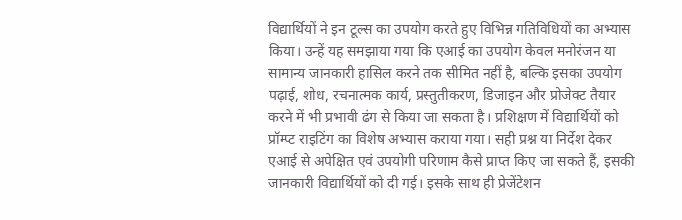विद्यार्थियों ने इन टूल्स का उपयोग करते हुए विभिन्न गतिविधियों का अभ्यास किया। उन्हें यह समझाया गया कि एआई का उपयोग केवल मनोरंजन या सामान्य जानकारी हासिल करने तक सीमित नहीं है, बल्कि इसका उपयोग पढ़ाई, शोध, रचनात्मक कार्य, प्रस्तुतीकरण, डिजाइन और प्रोजेक्ट तैयार करने में भी प्रभावी ढंग से किया जा सकता है। प्रशिक्षण में विद्यार्थियों को प्रॉम्प्ट राइटिंग का विशेष अभ्यास कराया गया। सही प्रश्न या निर्देश देकर एआई से अपेक्षित एवं उपयोगी परिणाम कैसे प्राप्त किए जा सकते हैं, इसकी जानकारी विद्यार्थियों को दी गई। इसके साथ ही प्रेजेंटेशन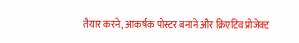तैयार करने, आकर्षक पोस्टर बनाने और क्रिएटिव प्रोजेक्ट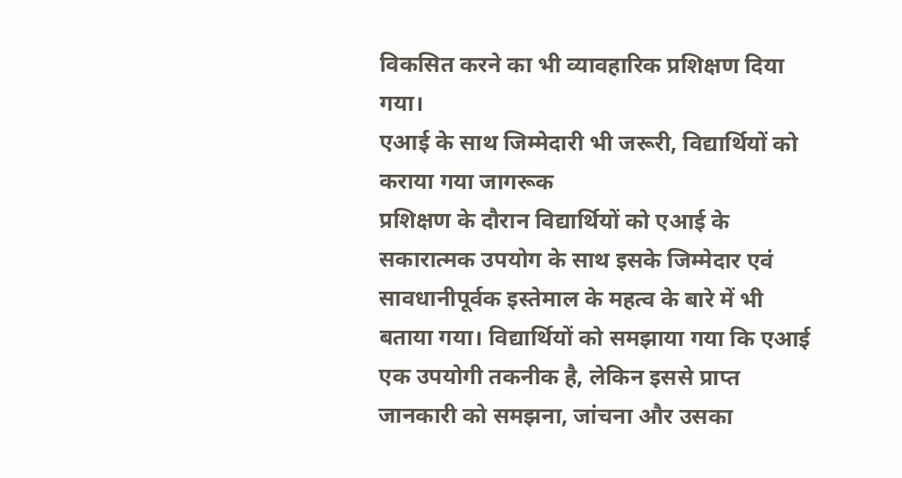विकसित करने का भी व्यावहारिक प्रशिक्षण दिया गया।
एआई के साथ जिम्मेदारी भी जरूरी, विद्यार्थियों को कराया गया जागरूक
प्रशिक्षण के दौरान विद्यार्थियों को एआई के सकारात्मक उपयोग के साथ इसके जिम्मेदार एवं सावधानीपूर्वक इस्तेमाल के महत्व के बारे में भी बताया गया। विद्यार्थियों को समझाया गया कि एआई एक उपयोगी तकनीक है, लेकिन इससे प्राप्त जानकारी को समझना, जांचना और उसका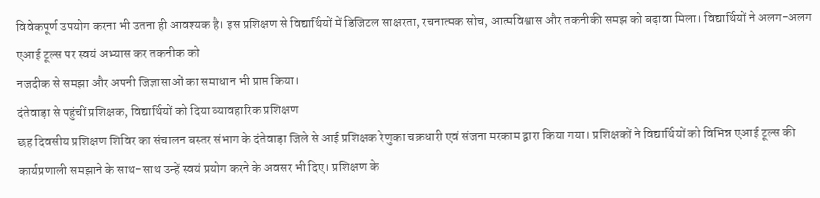विवेकपूर्ण उपयोग करना भी उतना ही आवश्यक है। इस प्रशिक्षण से विद्यार्थियों में डिजिटल साक्षरता, रचनात्मक सोच, आत्मविश्वास और तकनीकी समझ को बढ़ावा मिला। विद्यार्थियों ने अलग-अलग एआई टूल्स पर स्वयं अभ्यास कर तकनीक को
नजदीक से समझा और अपनी जिज्ञासाओं का समाधान भी प्राप्त किया।
दंतेवाड़ा से पहुंचीं प्रशिक्षक, विद्यार्थियों को दिया व्यावहारिक प्रशिक्षण
छह दिवसीय प्रशिक्षण शिविर का संचालन बस्तर संभाग के दंतेवाड़ा जिले से आई प्रशिक्षक रेणुका चक्रधारी एवं संजना मरकाम द्वारा किया गया। प्रशिक्षकों ने विद्यार्थियों को विभिन्न एआई टूल्स की कार्यप्रणाली समझाने के साथ-साथ उन्हें स्वयं प्रयोग करने के अवसर भी दिए। प्रशिक्षण के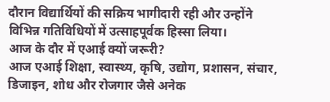दौरान विद्यार्थियों की सक्रिय भागीदारी रही और उन्होंने विभिन्न गतिविधियों में उत्साहपूर्वक हिस्सा लिया।
आज के दौर में एआई क्यों जरूरी?
आज एआई शिक्षा, स्वास्थ्य, कृषि, उद्योग, प्रशासन, संचार, डिजाइन, शोध और रोजगार जैसे अनेक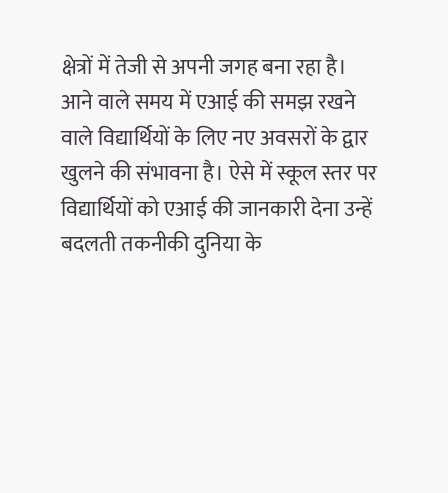क्षेत्रों में तेजी से अपनी जगह बना रहा है। आने वाले समय में एआई की समझ रखने वाले विद्यार्थियों के लिए नए अवसरों के द्वार खुलने की संभावना है। ऐसे में स्कूल स्तर पर विद्यार्थियों को एआई की जानकारी देना उन्हें बदलती तकनीकी दुनिया के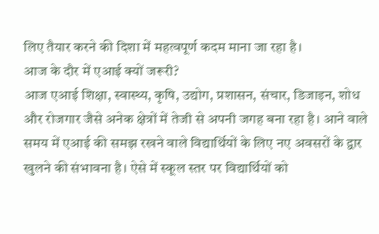लिए तैयार करने की दिशा में महत्वपूर्ण कदम माना जा रहा है।
आज के दौर में एआई क्यों जरूरी?
आज एआई शिक्षा, स्वास्थ्य, कृषि, उद्योग, प्रशासन, संचार, डिजाइन, शोध और रोजगार जैसे अनेक क्षेत्रों में तेजी से अपनी जगह बना रहा है। आने वाले समय में एआई की समझ रखने वाले विद्यार्थियों के लिए नए अवसरों के द्वार खुलने की संभावना है। ऐसे में स्कूल स्तर पर विद्यार्थियों को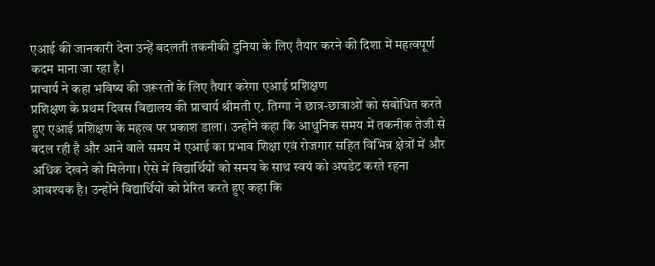एआई की जानकारी देना उन्हें बदलती तकनीकी दुनिया के लिए तैयार करने की दिशा में महत्वपूर्ण कदम माना जा रहा है।
प्राचार्य ने कहा भविष्य की जरूरतों के लिए तैयार करेगा एआई प्रशिक्षण
प्रशिक्षण के प्रथम दिवस विद्यालय की प्राचार्य श्रीमती ए. तिग्गा ने छात्र-छात्राओं को संबोधित करते हुए एआई प्रशिक्षण के महत्व पर प्रकाश डाला। उन्होंने कहा कि आधुनिक समय में तकनीक तेजी से बदल रही है और आने वाले समय में एआई का प्रभाव शिक्षा एवं रोजगार सहित विभिन्न क्षेत्रों में और अधिक देखने को मिलेगा। ऐसे में विद्यार्थियों को समय के साथ स्वयं को अपडेट करते रहना आवश्यक है। उन्होंने विद्यार्थियों को प्रेरित करते हुए कहा कि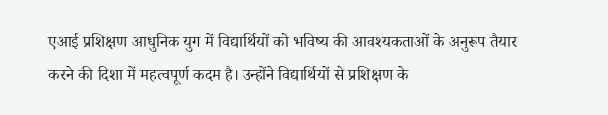एआई प्रशिक्षण आधुनिक युग में विद्यार्थियों को भविष्य की आवश्यकताओं के अनुरूप तैयार करने की दिशा में महत्वपूर्ण कदम है। उन्होंने विद्यार्थियों से प्रशिक्षण के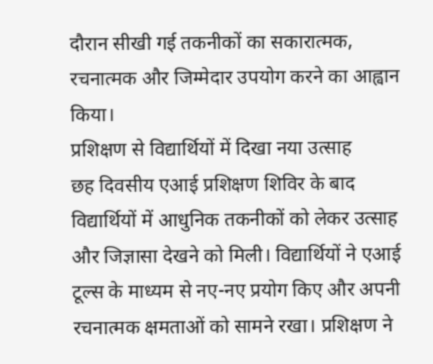दौरान सीखी गई तकनीकों का सकारात्मक, रचनात्मक और जिम्मेदार उपयोग करने का आह्वान किया।
प्रशिक्षण से विद्यार्थियों में दिखा नया उत्साह
छह दिवसीय एआई प्रशिक्षण शिविर के बाद विद्यार्थियों में आधुनिक तकनीकों को लेकर उत्साह और जिज्ञासा देखने को मिली। विद्यार्थियों ने एआई टूल्स के माध्यम से नए-नए प्रयोग किए और अपनी रचनात्मक क्षमताओं को सामने रखा। प्रशिक्षण ने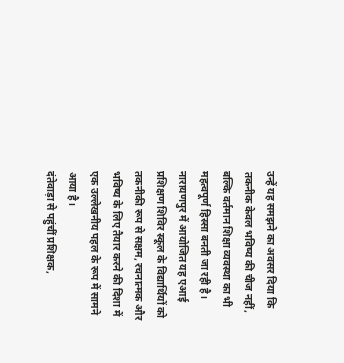उन्हें यह समझने का अवसर दिया कि तकनीक केवल भविष्य की चीज नहीं, बल्कि वर्तमान शिक्षा व्यवस्था का भी महत्वपूर्ण हिस्सा बनती जा रही है। नारायणपुर में आयोजित यह एआई प्रशिक्षण शिविर स्कूल के विद्यार्थियों को तकनीकी रूप से सक्षम, रचनात्मक और भविष्य के लिए तैयार करने की दिशा में एक उल्लेखनीय पहल के रूप में सामने आया है।
दंतेवाड़ा से पहुंचीं प्रशिक्षक,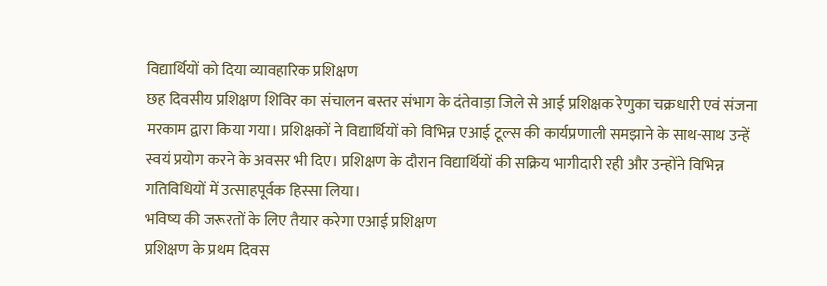विद्यार्थियों को दिया व्यावहारिक प्रशिक्षण
छह दिवसीय प्रशिक्षण शिविर का संचालन बस्तर संभाग के दंतेवाड़ा जिले से आई प्रशिक्षक रेणुका चक्रधारी एवं संजना मरकाम द्वारा किया गया। प्रशिक्षकों ने विद्यार्थियों को विभिन्न एआई टूल्स की कार्यप्रणाली समझाने के साथ-साथ उन्हें स्वयं प्रयोग करने के अवसर भी दिए। प्रशिक्षण के दौरान विद्यार्थियों की सक्रिय भागीदारी रही और उन्होंने विभिन्न गतिविधियों में उत्साहपूर्वक हिस्सा लिया।
भविष्य की जरूरतों के लिए तैयार करेगा एआई प्रशिक्षण
प्रशिक्षण के प्रथम दिवस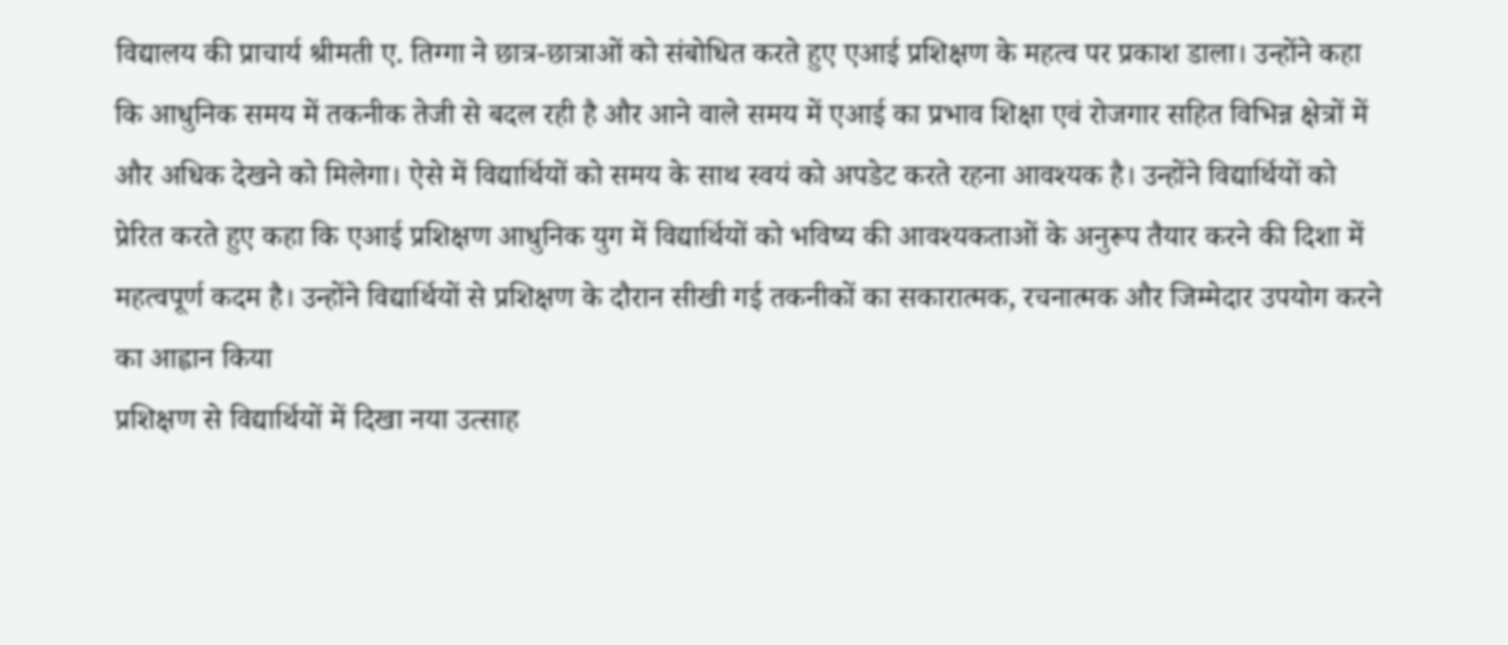विद्यालय की प्राचार्य श्रीमती ए. तिग्गा ने छात्र-छात्राओं को संबोधित करते हुए एआई प्रशिक्षण के महत्व पर प्रकाश डाला। उन्होंने कहा कि आधुनिक समय में तकनीक तेजी से बदल रही है और आने वाले समय में एआई का प्रभाव शिक्षा एवं रोजगार सहित विभिन्न क्षेत्रों में और अधिक देखने को मिलेगा। ऐसे में विद्यार्थियों को समय के साथ स्वयं को अपडेट करते रहना आवश्यक है। उन्होंने विद्यार्थियों को प्रेरित करते हुए कहा कि एआई प्रशिक्षण आधुनिक युग में विद्यार्थियों को भविष्य की आवश्यकताओं के अनुरूप तैयार करने की दिशा में महत्वपूर्ण कदम है। उन्होंने विद्यार्थियों से प्रशिक्षण के दौरान सीखी गई तकनीकों का सकारात्मक, रचनात्मक और जिम्मेदार उपयोग करने का आह्वान किया
प्रशिक्षण से विद्यार्थियों में दिखा नया उत्साह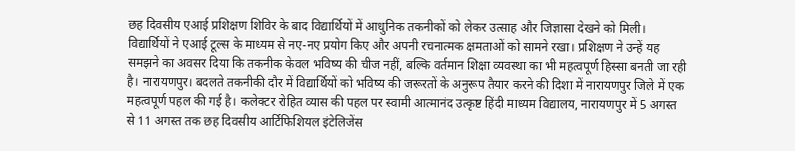छह दिवसीय एआई प्रशिक्षण शिविर के बाद विद्यार्थियों में आधुनिक तकनीकों को लेकर उत्साह और जिज्ञासा देखने को मिली। विद्यार्थियों ने एआई टूल्स के माध्यम से नए-नए प्रयोग किए और अपनी रचनात्मक क्षमताओं को सामने रखा। प्रशिक्षण ने उन्हें यह समझने का अवसर दिया कि तकनीक केवल भविष्य की चीज नहीं, बल्कि वर्तमान शिक्षा व्यवस्था का भी महत्वपूर्ण हिस्सा बनती जा रही है। नारायणपुर। बदलते तकनीकी दौर में विद्यार्थियों को भविष्य की जरूरतों के अनुरूप तैयार करने की दिशा में नारायणपुर जिले में एक महत्वपूर्ण पहल की गई है। कलेक्टर रोहित व्यास की पहल पर स्वामी आत्मानंद उत्कृष्ट हिंदी माध्यम विद्यालय, नारायणपुर में 5 अगस्त से 11 अगस्त तक छह दिवसीय आर्टिफिशियल इंटेलिजेंस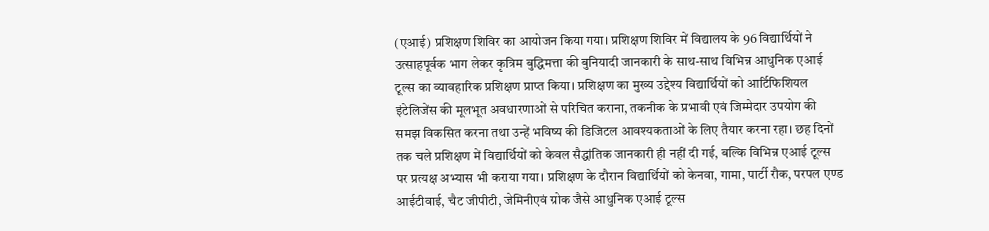(एआई) प्रशिक्षण शिविर का आयोजन किया गया। प्रशिक्षण शिविर में विद्यालय के 96 विद्यार्थियों ने उत्साहपूर्वक भाग लेकर कृत्रिम बुद्धिमत्ता की बुनियादी जानकारी के साथ-साथ विभिन्न आधुनिक एआई टूल्स का व्यावहारिक प्रशिक्षण प्राप्त किया। प्रशिक्षण का मुख्य उद्देश्य विद्यार्थियों को आर्टिफिशियल इंटेलिजेंस की मूलभूत अवधारणाओं से परिचित कराना, तकनीक के प्रभावी एवं जिम्मेदार उपयोग की समझ विकसित करना तथा उन्हें भविष्य की डिजिटल आवश्यकताओं के लिए तैयार करना रहा। छह दिनों तक चले प्रशिक्षण में विद्यार्थियों को केवल सैद्धांतिक जानकारी ही नहीं दी गई, बल्कि विभिन्न एआई टूल्स पर प्रत्यक्ष अभ्यास भी कराया गया। प्रशिक्षण के दौरान विद्यार्थियों को केनवा, गामा, पार्टी रौक, परपल एण्ड आईटीवाई, चैट जीपीटी, जेमिनीएवं ग्रोक जैसे आधुनिक एआई टूल्स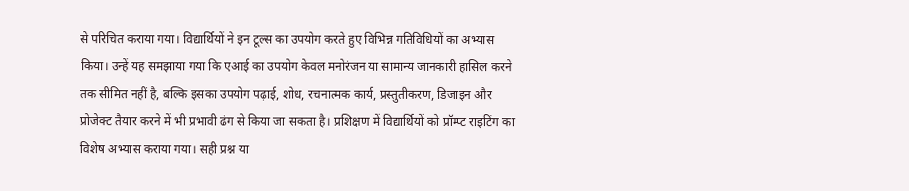से परिचित कराया गया। विद्यार्थियों ने इन टूल्स का उपयोग करते हुए विभिन्न गतिविधियों का अभ्यास किया। उन्हें यह समझाया गया कि एआई का उपयोग केवल मनोरंजन या सामान्य जानकारी हासिल करने तक सीमित नहीं है, बल्कि इसका उपयोग पढ़ाई, शोध, रचनात्मक कार्य, प्रस्तुतीकरण, डिजाइन और प्रोजेक्ट तैयार करने में भी प्रभावी ढंग से किया जा सकता है। प्रशिक्षण में विद्यार्थियों को प्रॉम्प्ट राइटिंग का विशेष अभ्यास कराया गया। सही प्रश्न या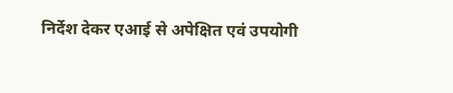निर्देश देकर एआई से अपेक्षित एवं उपयोगी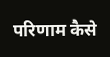परिणाम कैसे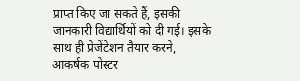प्राप्त किए जा सकते हैं, इसकी जानकारी विद्यार्थियों को दी गई। इसके साथ ही प्रेजेंटेशन तैयार करने, आकर्षक पोस्टर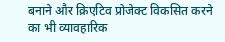बनाने और क्रिएटिव प्रोजेक्ट विकसित करने का भी व्यावहारिक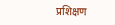प्रशिक्षण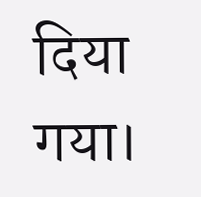दिया गया।